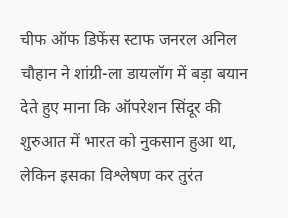चीफ ऑफ डिफेंस स्टाफ जनरल अनिल चौहान ने शांग्री-ला डायलॉग में बड़ा बयान देते हुए माना कि ऑपरेशन सिंदूर की शुरुआत में भारत को नुकसान हुआ था, लेकिन इसका विश्लेषण कर तुरंत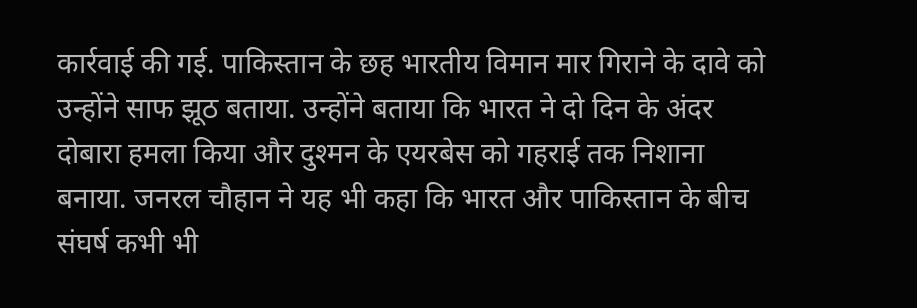कार्रवाई की गई. पाकिस्तान के छह भारतीय विमान मार गिराने के दावे को उन्होंने साफ झूठ बताया. उन्होंने बताया कि भारत ने दो दिन के अंदर दोबारा हमला किया और दुश्मन के एयरबेस को गहराई तक निशाना बनाया. जनरल चौहान ने यह भी कहा कि भारत और पाकिस्तान के बीच संघर्ष कभी भी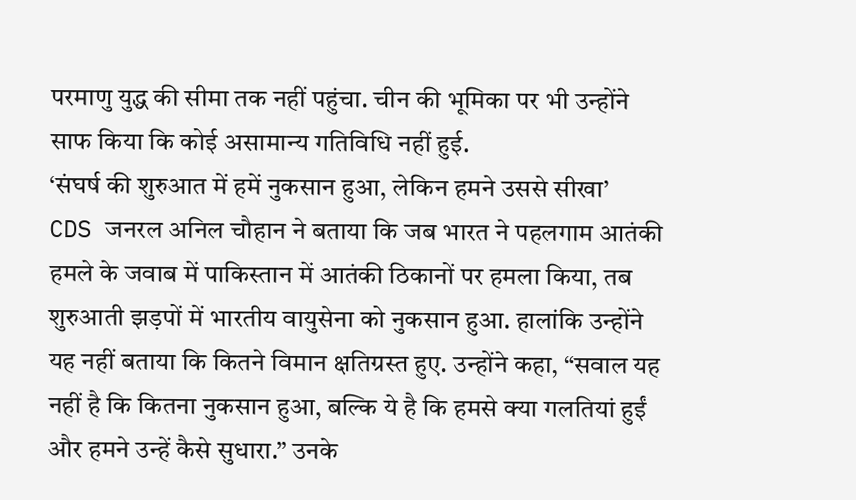परमाणु युद्ध की सीमा तक नहीं पहुंचा. चीन की भूमिका पर भी उन्होंने साफ किया कि कोई असामान्य गतिविधि नहीं हुई.
‘संघर्ष की शुरुआत में हमें नुकसान हुआ, लेकिन हमने उससे सीखा’
CDS जनरल अनिल चौहान ने बताया कि जब भारत ने पहलगाम आतंकी हमले के जवाब में पाकिस्तान में आतंकी ठिकानों पर हमला किया, तब शुरुआती झड़पों में भारतीय वायुसेना को नुकसान हुआ. हालांकि उन्होंने यह नहीं बताया कि कितने विमान क्षतिग्रस्त हुए. उन्होंने कहा, “सवाल यह नहीं है कि कितना नुकसान हुआ, बल्कि ये है कि हमसे क्या गलतियां हुईं और हमने उन्हें कैसे सुधारा.” उनके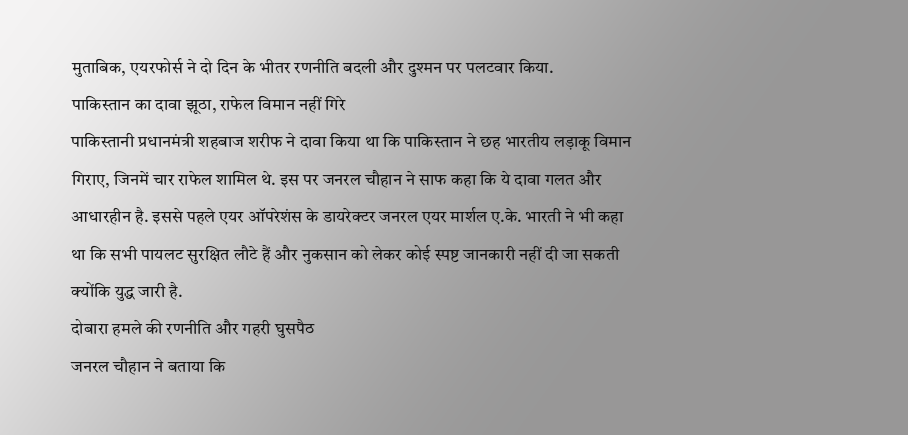मुताबिक, एयरफोर्स ने दो दिन के भीतर रणनीति बदली और दुश्मन पर पलटवार किया.
पाकिस्तान का दावा झूठा, राफेल विमान नहीं गिरे
पाकिस्तानी प्रधानमंत्री शहबाज शरीफ ने दावा किया था कि पाकिस्तान ने छह भारतीय लड़ाकू विमान गिराए, जिनमें चार राफेल शामिल थे. इस पर जनरल चौहान ने साफ कहा कि ये दावा गलत और आधारहीन है. इससे पहले एयर ऑपरेशंस के डायरेक्टर जनरल एयर मार्शल ए.के. भारती ने भी कहा था कि सभी पायलट सुरक्षित लौटे हैं और नुकसान को लेकर कोई स्पष्ट जानकारी नहीं दी जा सकती क्योंकि युद्ध जारी है.
दोबारा हमले की रणनीति और गहरी घुसपैठ
जनरल चौहान ने बताया कि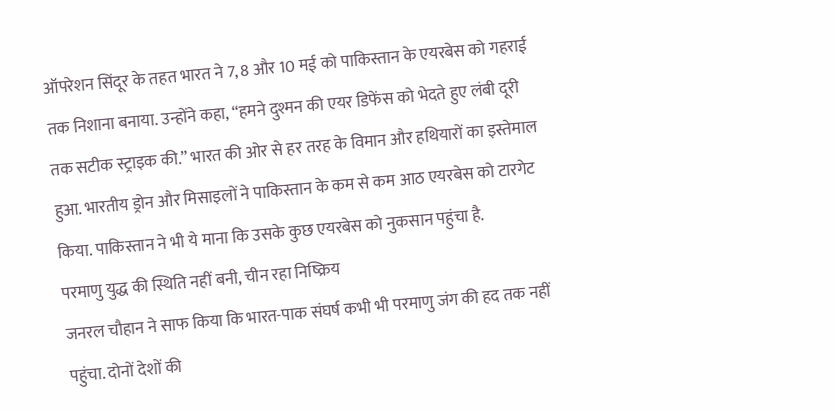ऑपरेशन सिंदूर के तहत भारत ने 7, 8 और 10 मई को पाकिस्तान के एयरबेस को गहराई तक निशाना बनाया. उन्होंने कहा, “हमने दुश्मन की एयर डिफेंस को भेदते हुए लंबी दूरी तक सटीक स्ट्राइक की.” भारत की ओर से हर तरह के विमान और हथियारों का इस्तेमाल हुआ. भारतीय ड्रोन और मिसाइलों ने पाकिस्तान के कम से कम आठ एयरबेस को टारगेट किया. पाकिस्तान ने भी ये माना कि उसके कुछ एयरबेस को नुकसान पहुंचा है.
परमाणु युद्ध की स्थिति नहीं बनी, चीन रहा निष्क्रिय
जनरल चौहान ने साफ किया कि भारत-पाक संघर्ष कभी भी परमाणु जंग की हद तक नहीं पहुंचा. दोनों देशों की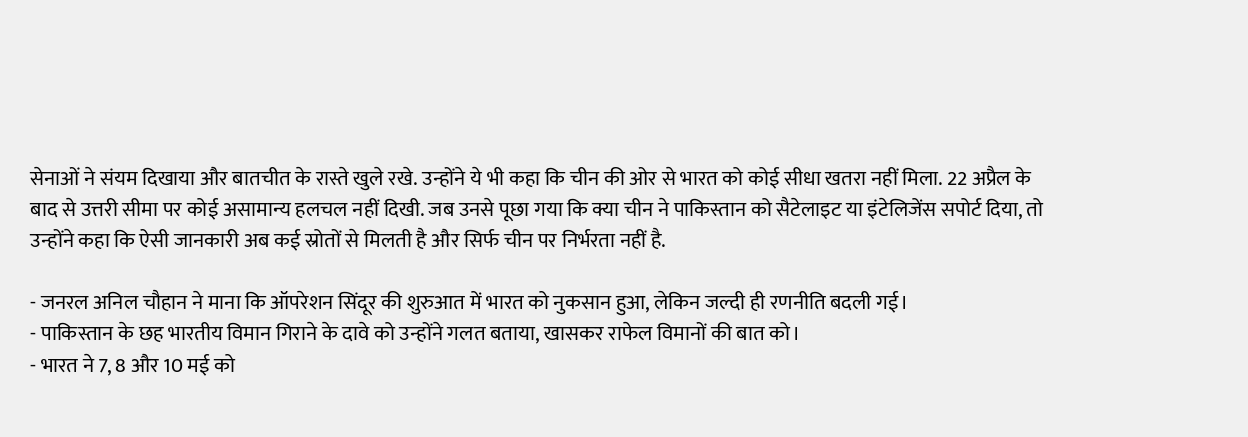सेनाओं ने संयम दिखाया और बातचीत के रास्ते खुले रखे. उन्होंने ये भी कहा कि चीन की ओर से भारत को कोई सीधा खतरा नहीं मिला. 22 अप्रैल के बाद से उत्तरी सीमा पर कोई असामान्य हलचल नहीं दिखी. जब उनसे पूछा गया कि क्या चीन ने पाकिस्तान को सैटेलाइट या इंटेलिजेंस सपोर्ट दिया, तो उन्होंने कहा कि ऐसी जानकारी अब कई स्रोतों से मिलती है और सिर्फ चीन पर निर्भरता नहीं है.

- जनरल अनिल चौहान ने माना कि ऑपरेशन सिंदूर की शुरुआत में भारत को नुकसान हुआ, लेकिन जल्दी ही रणनीति बदली गई।
- पाकिस्तान के छह भारतीय विमान गिराने के दावे को उन्होंने गलत बताया, खासकर राफेल विमानों की बात को।
- भारत ने 7, 8 और 10 मई को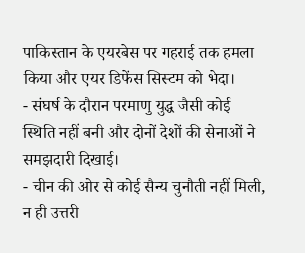पाकिस्तान के एयरबेस पर गहराई तक हमला किया और एयर डिफेंस सिस्टम को भेदा।
- संघर्ष के दौरान परमाणु युद्ध जैसी कोई स्थिति नहीं बनी और दोनों देशों की सेनाओं ने समझदारी दिखाई।
- चीन की ओर से कोई सैन्य चुनौती नहीं मिली, न ही उत्तरी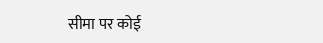सीमा पर कोई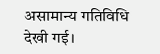असामान्य गतिविधि देखी गई।